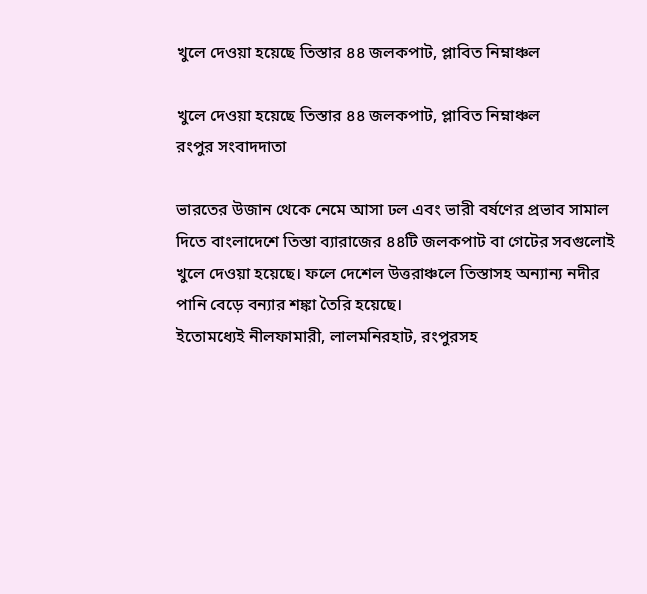খুলে দেওয়া হয়েছে তিস্তার ৪৪ জলকপাট, প্লাবিত নিম্নাঞ্চল

খুলে দেওয়া হয়েছে তিস্তার ৪৪ জলকপাট, প্লাবিত নিম্নাঞ্চল
রংপুর সংবাদদাতা

ভারতের উজান থেকে নেমে আসা ঢল এবং ভারী বর্ষণের প্রভাব সামাল দিতে বাংলাদেশে তিস্তা ব্যারাজের ৪৪টি জলকপাট বা গেটের সবগুলোই খুলে দেওয়া হয়েছে। ফলে দেশেল উত্তরাঞ্চলে তিস্তাসহ অন্যান্য নদীর পানি বেড়ে বন্যার শঙ্কা তৈরি হয়েছে।
ইতোমধ্যেই নীলফামারী, লালমনিরহাট, রংপুরসহ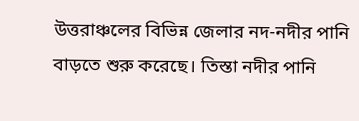উত্তরাঞ্চলের বিভিন্ন জেলার নদ-নদীর পানি বাড়তে শুরু করেছে। তিস্তা নদীর পানি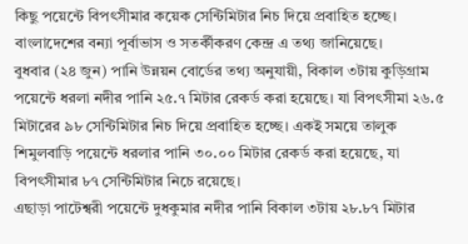কিছু পয়েন্টে বিপৎসীমার কয়েক সেন্টিমিটার নিচ দিয়ে প্রবাহিত হচ্ছে। বাংলাদেশের বন্যা পূর্বাভাস ও সতর্কীকরণ কেন্দ্র এ তথ্য জানিয়েছে।
বুধবার (২৪ জুন) পানি উন্নয়ন বোর্ডের তথ্য অনুযায়ী, বিকাল ৩টায় কুড়িগ্রাম পয়েন্টে ধরলা নদীর পানি ২৫.৭ মিটার রেকর্ড করা হয়েছে। যা বিপৎসীমা ২৬.৫ মিটারের ৯৮ সেন্টিমিটার নিচ দিয়ে প্রবাহিত হচ্ছে। একই সময়ে তালুক শিমুলবাড়ি পয়েন্টে ধরলার পানি ৩০.০০ মিটার রেকর্ড করা হয়েছে, যা বিপৎসীমার ৮৭ সেন্টিমিটার নিচে রয়েছে।
এছাড়া পাটেশ্বরী পয়েন্টে দুধকুমার নদীর পানি বিকাল ৩টায় ২৮.৮৭ মিটার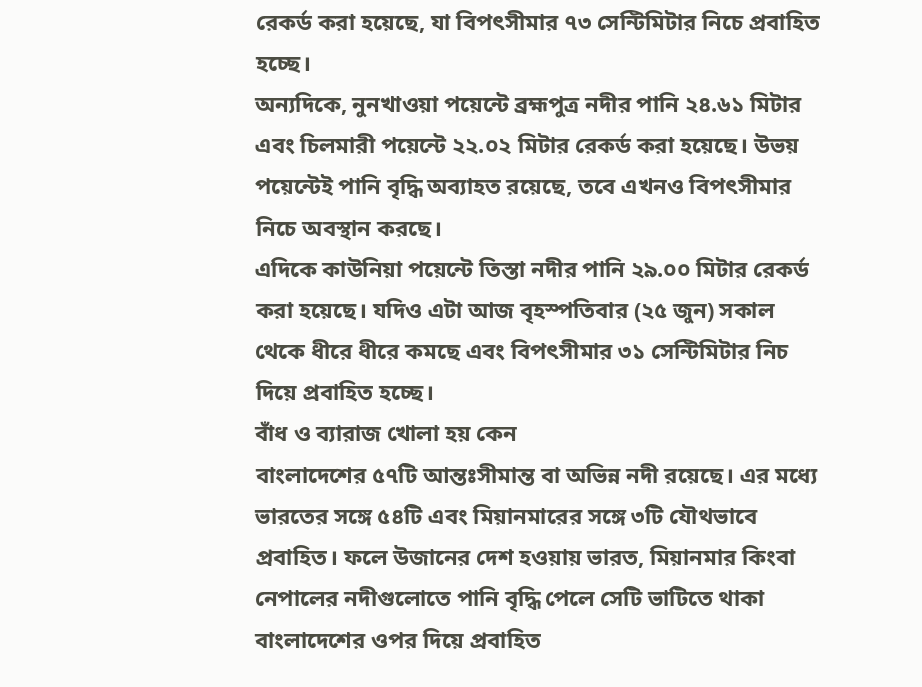রেকর্ড করা হয়েছে, যা বিপৎসীমার ৭৩ সেন্টিমিটার নিচে প্রবাহিত হচ্ছে।
অন্যদিকে, নুনখাওয়া পয়েন্টে ব্রহ্মপুত্র নদীর পানি ২৪.৬১ মিটার এবং চিলমারী পয়েন্টে ২২.০২ মিটার রেকর্ড করা হয়েছে। উভয় পয়েন্টেই পানি বৃদ্ধি অব্যাহত রয়েছে, তবে এখনও বিপৎসীমার নিচে অবস্থান করছে।
এদিকে কাউনিয়া পয়েন্টে তিস্তা নদীর পানি ২৯.০০ মিটার রেকর্ড করা হয়েছে। যদিও এটা আজ বৃহস্পতিবার (২৫ জুন) সকাল থেকে ধীরে ধীরে কমছে এবং বিপৎসীমার ৩১ সেন্টিমিটার নিচ দিয়ে প্রবাহিত হচ্ছে।
বাঁধ ও ব্যারাজ খোলা হয় কেন
বাংলাদেশের ৫৭টি আন্তঃসীমান্ত বা অভিন্ন নদী রয়েছে। এর মধ্যে ভারতের সঙ্গে ৫৪টি এবং মিয়ানমারের সঙ্গে ৩টি যৌথভাবে প্রবাহিত। ফলে উজানের দেশ হওয়ায় ভারত, মিয়ানমার কিংবা নেপালের নদীগুলোতে পানি বৃদ্ধি পেলে সেটি ভাটিতে থাকা বাংলাদেশের ওপর দিয়ে প্রবাহিত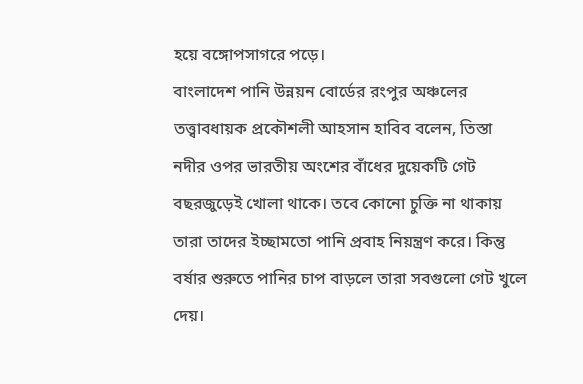হয়ে বঙ্গোপসাগরে পড়ে।
বাংলাদেশ পানি উন্নয়ন বোর্ডের রংপুর অঞ্চলের তত্ত্বাবধায়ক প্রকৌশলী আহসান হাবিব বলেন, তিস্তা নদীর ওপর ভারতীয় অংশের বাঁধের দুয়েকটি গেট বছরজুড়েই খোলা থাকে। তবে কোনো চুক্তি না থাকায় তারা তাদের ইচ্ছামতো পানি প্রবাহ নিয়ন্ত্রণ করে। কিন্তু বর্ষার শুরুতে পানির চাপ বাড়লে তারা সবগুলো গেট খুলে দেয়।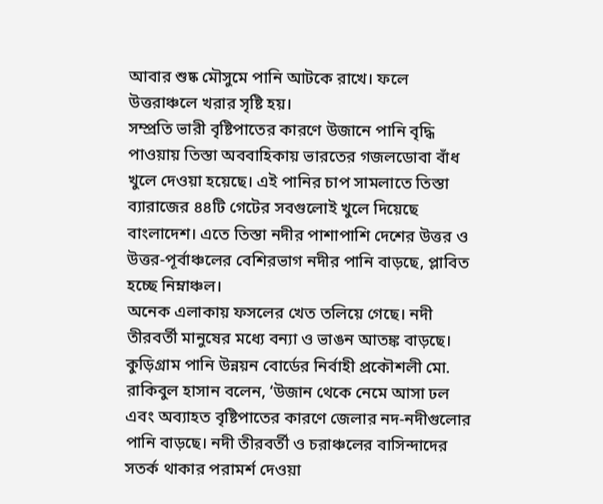আবার শুষ্ক মৌসুমে পানি আটকে রাখে। ফলে উত্তরাঞ্চলে খরার সৃষ্টি হয়।
সম্প্রতি ভারী বৃষ্টিপাতের কারণে উজানে পানি বৃদ্ধি পাওয়ায় তিস্তা অববাহিকায় ভারতের গজলডোবা বাঁধ খুলে দেওয়া হয়েছে। এই পানির চাপ সামলাতে তিস্তা ব্যারাজের ৪৪টি গেটের সবগুলোই খুলে দিয়েছে বাংলাদেশ। এতে তিস্তা নদীর পাশাপাশি দেশের উত্তর ও উত্তর-পূর্বাঞ্চলের বেশিরভাগ নদীর পানি বাড়ছে, প্লাবিত হচ্ছে নিম্নাঞ্চল।
অনেক এলাকায় ফসলের খেত তলিয়ে গেছে। নদী তীরবর্তী মানুষের মধ্যে বন্যা ও ভাঙন আতঙ্ক বাড়ছে।
কুড়িগ্রাম পানি উন্নয়ন বোর্ডের নির্বাহী প্রকৌশলী মো. রাকিবুল হাসান বলেন, ‘উজান থেকে নেমে আসা ঢল এবং অব্যাহত বৃষ্টিপাতের কারণে জেলার নদ-নদীগুলোর পানি বাড়ছে। নদী তীরবর্তী ও চরাঞ্চলের বাসিন্দাদের সতর্ক থাকার পরামর্শ দেওয়া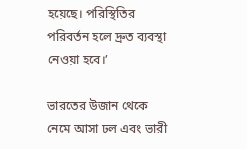হয়েছে। পরিস্থিতির পরিবর্তন হলে দ্রুত ব্যবস্থা নেওয়া হবে।’

ভারতের উজান থেকে নেমে আসা ঢল এবং ভারী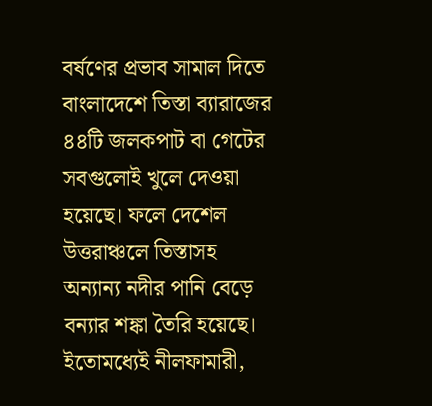বর্ষণের প্রভাব সামাল দিতে বাংলাদেশে তিস্তা ব্যারাজের ৪৪টি জলকপাট বা গেটের সবগুলোই খুলে দেওয়া হয়েছে। ফলে দেশেল উত্তরাঞ্চলে তিস্তাসহ অন্যান্য নদীর পানি বেড়ে বন্যার শঙ্কা তৈরি হয়েছে।
ইতোমধ্যেই নীলফামারী,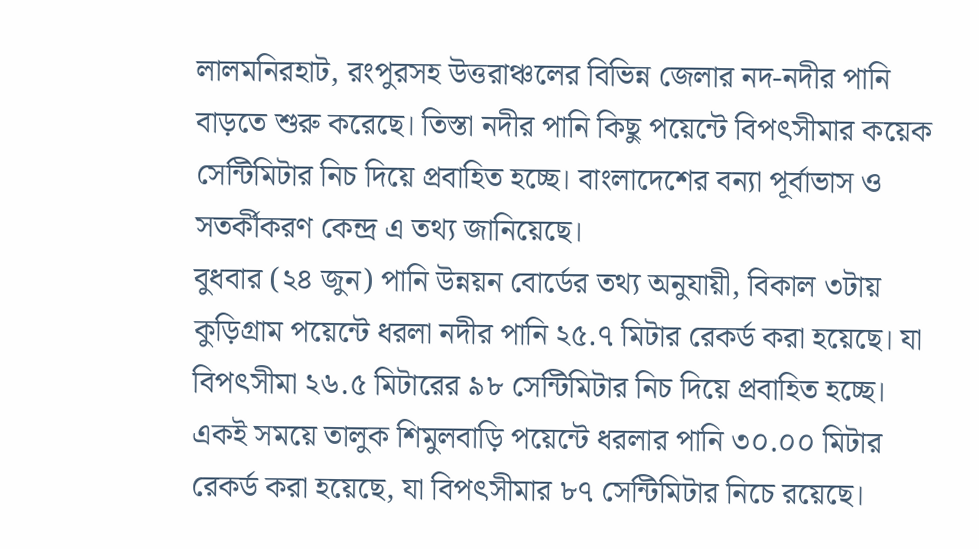লালমনিরহাট, রংপুরসহ উত্তরাঞ্চলের বিভিন্ন জেলার নদ-নদীর পানি বাড়তে শুরু করেছে। তিস্তা নদীর পানি কিছু পয়েন্টে বিপৎসীমার কয়েক সেন্টিমিটার নিচ দিয়ে প্রবাহিত হচ্ছে। বাংলাদেশের বন্যা পূর্বাভাস ও সতর্কীকরণ কেন্দ্র এ তথ্য জানিয়েছে।
বুধবার (২৪ জুন) পানি উন্নয়ন বোর্ডের তথ্য অনুযায়ী, বিকাল ৩টায় কুড়িগ্রাম পয়েন্টে ধরলা নদীর পানি ২৫.৭ মিটার রেকর্ড করা হয়েছে। যা বিপৎসীমা ২৬.৫ মিটারের ৯৮ সেন্টিমিটার নিচ দিয়ে প্রবাহিত হচ্ছে। একই সময়ে তালুক শিমুলবাড়ি পয়েন্টে ধরলার পানি ৩০.০০ মিটার রেকর্ড করা হয়েছে, যা বিপৎসীমার ৮৭ সেন্টিমিটার নিচে রয়েছে।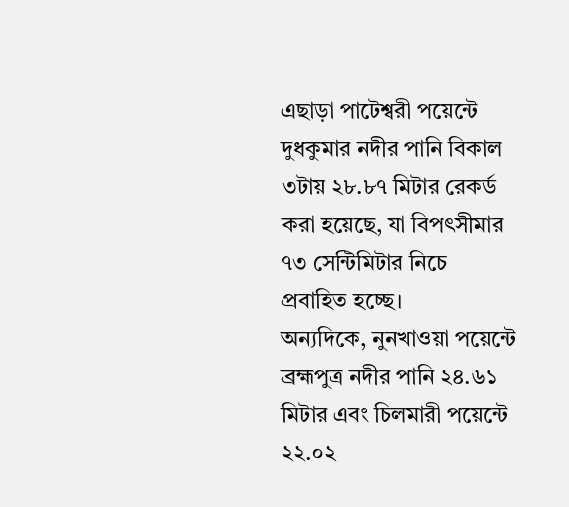এছাড়া পাটেশ্বরী পয়েন্টে দুধকুমার নদীর পানি বিকাল ৩টায় ২৮.৮৭ মিটার রেকর্ড করা হয়েছে, যা বিপৎসীমার ৭৩ সেন্টিমিটার নিচে প্রবাহিত হচ্ছে।
অন্যদিকে, নুনখাওয়া পয়েন্টে ব্রহ্মপুত্র নদীর পানি ২৪.৬১ মিটার এবং চিলমারী পয়েন্টে ২২.০২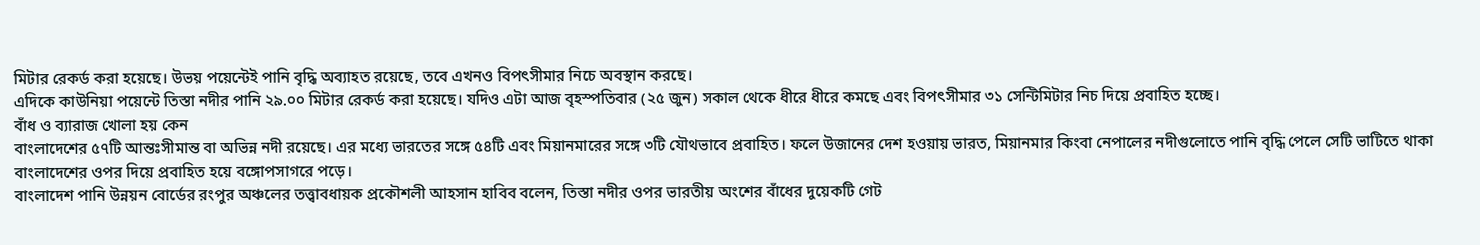মিটার রেকর্ড করা হয়েছে। উভয় পয়েন্টেই পানি বৃদ্ধি অব্যাহত রয়েছে, তবে এখনও বিপৎসীমার নিচে অবস্থান করছে।
এদিকে কাউনিয়া পয়েন্টে তিস্তা নদীর পানি ২৯.০০ মিটার রেকর্ড করা হয়েছে। যদিও এটা আজ বৃহস্পতিবার (২৫ জুন) সকাল থেকে ধীরে ধীরে কমছে এবং বিপৎসীমার ৩১ সেন্টিমিটার নিচ দিয়ে প্রবাহিত হচ্ছে।
বাঁধ ও ব্যারাজ খোলা হয় কেন
বাংলাদেশের ৫৭টি আন্তঃসীমান্ত বা অভিন্ন নদী রয়েছে। এর মধ্যে ভারতের সঙ্গে ৫৪টি এবং মিয়ানমারের সঙ্গে ৩টি যৌথভাবে প্রবাহিত। ফলে উজানের দেশ হওয়ায় ভারত, মিয়ানমার কিংবা নেপালের নদীগুলোতে পানি বৃদ্ধি পেলে সেটি ভাটিতে থাকা বাংলাদেশের ওপর দিয়ে প্রবাহিত হয়ে বঙ্গোপসাগরে পড়ে।
বাংলাদেশ পানি উন্নয়ন বোর্ডের রংপুর অঞ্চলের তত্ত্বাবধায়ক প্রকৌশলী আহসান হাবিব বলেন, তিস্তা নদীর ওপর ভারতীয় অংশের বাঁধের দুয়েকটি গেট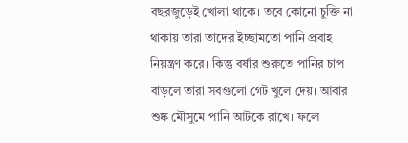বছরজুড়েই খোলা থাকে। তবে কোনো চুক্তি না থাকায় তারা তাদের ইচ্ছামতো পানি প্রবাহ নিয়ন্ত্রণ করে। কিন্তু বর্ষার শুরুতে পানির চাপ বাড়লে তারা সবগুলো গেট খুলে দেয়। আবার শুষ্ক মৌসুমে পানি আটকে রাখে। ফলে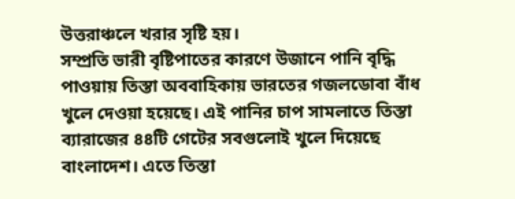উত্তরাঞ্চলে খরার সৃষ্টি হয়।
সম্প্রতি ভারী বৃষ্টিপাতের কারণে উজানে পানি বৃদ্ধি পাওয়ায় তিস্তা অববাহিকায় ভারতের গজলডোবা বাঁধ খুলে দেওয়া হয়েছে। এই পানির চাপ সামলাতে তিস্তা ব্যারাজের ৪৪টি গেটের সবগুলোই খুলে দিয়েছে বাংলাদেশ। এতে তিস্তা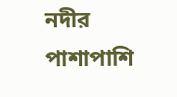নদীর পাশাপাশি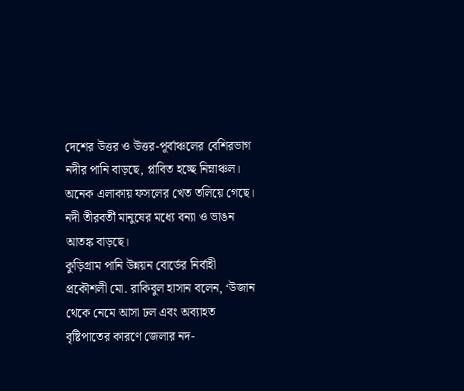দেশের উত্তর ও উত্তর-পূর্বাঞ্চলের বেশিরভাগ নদীর পানি বাড়ছে, প্লাবিত হচ্ছে নিম্নাঞ্চল।
অনেক এলাকায় ফসলের খেত তলিয়ে গেছে। নদী তীরবর্তী মানুষের মধ্যে বন্যা ও ভাঙন আতঙ্ক বাড়ছে।
কুড়িগ্রাম পানি উন্নয়ন বোর্ডের নির্বাহী প্রকৌশলী মো. রাকিবুল হাসান বলেন, ‘উজান থেকে নেমে আসা ঢল এবং অব্যাহত বৃষ্টিপাতের কারণে জেলার নদ-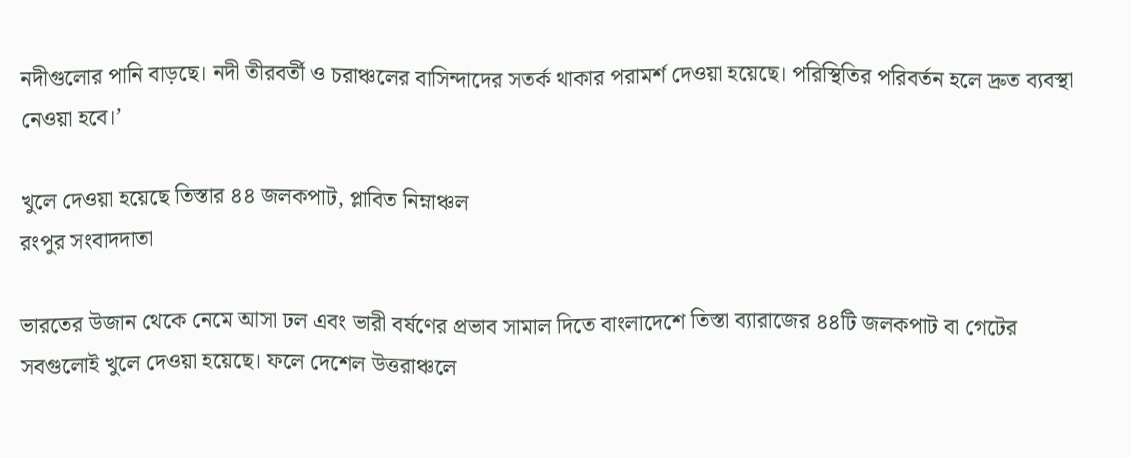নদীগুলোর পানি বাড়ছে। নদী তীরবর্তী ও চরাঞ্চলের বাসিন্দাদের সতর্ক থাকার পরামর্শ দেওয়া হয়েছে। পরিস্থিতির পরিবর্তন হলে দ্রুত ব্যবস্থা নেওয়া হবে।’

খুলে দেওয়া হয়েছে তিস্তার ৪৪ জলকপাট, প্লাবিত নিম্নাঞ্চল
রংপুর সংবাদদাতা

ভারতের উজান থেকে নেমে আসা ঢল এবং ভারী বর্ষণের প্রভাব সামাল দিতে বাংলাদেশে তিস্তা ব্যারাজের ৪৪টি জলকপাট বা গেটের সবগুলোই খুলে দেওয়া হয়েছে। ফলে দেশেল উত্তরাঞ্চলে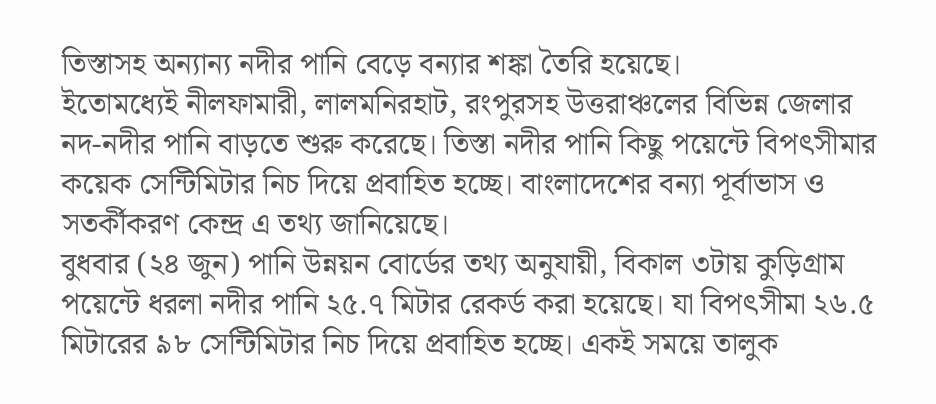তিস্তাসহ অন্যান্য নদীর পানি বেড়ে বন্যার শঙ্কা তৈরি হয়েছে।
ইতোমধ্যেই নীলফামারী, লালমনিরহাট, রংপুরসহ উত্তরাঞ্চলের বিভিন্ন জেলার নদ-নদীর পানি বাড়তে শুরু করেছে। তিস্তা নদীর পানি কিছু পয়েন্টে বিপৎসীমার কয়েক সেন্টিমিটার নিচ দিয়ে প্রবাহিত হচ্ছে। বাংলাদেশের বন্যা পূর্বাভাস ও সতর্কীকরণ কেন্দ্র এ তথ্য জানিয়েছে।
বুধবার (২৪ জুন) পানি উন্নয়ন বোর্ডের তথ্য অনুযায়ী, বিকাল ৩টায় কুড়িগ্রাম পয়েন্টে ধরলা নদীর পানি ২৫.৭ মিটার রেকর্ড করা হয়েছে। যা বিপৎসীমা ২৬.৫ মিটারের ৯৮ সেন্টিমিটার নিচ দিয়ে প্রবাহিত হচ্ছে। একই সময়ে তালুক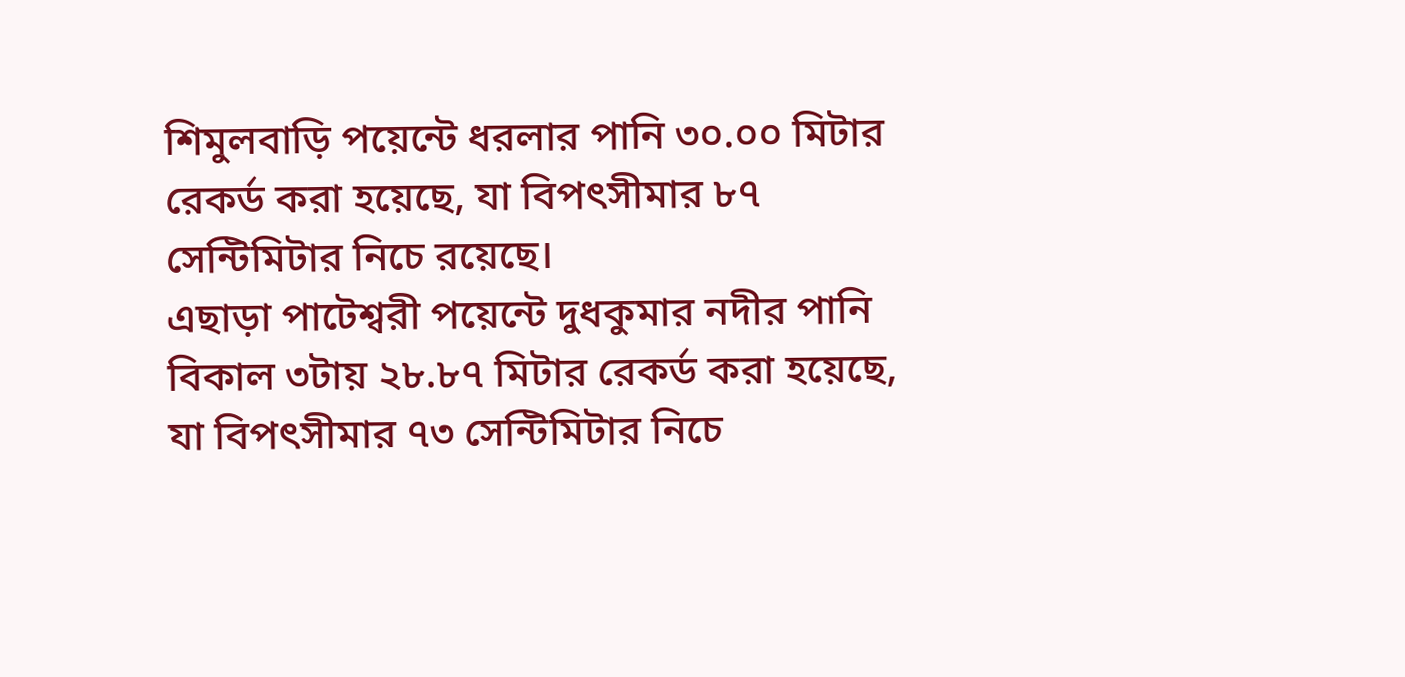শিমুলবাড়ি পয়েন্টে ধরলার পানি ৩০.০০ মিটার রেকর্ড করা হয়েছে, যা বিপৎসীমার ৮৭ সেন্টিমিটার নিচে রয়েছে।
এছাড়া পাটেশ্বরী পয়েন্টে দুধকুমার নদীর পানি বিকাল ৩টায় ২৮.৮৭ মিটার রেকর্ড করা হয়েছে, যা বিপৎসীমার ৭৩ সেন্টিমিটার নিচে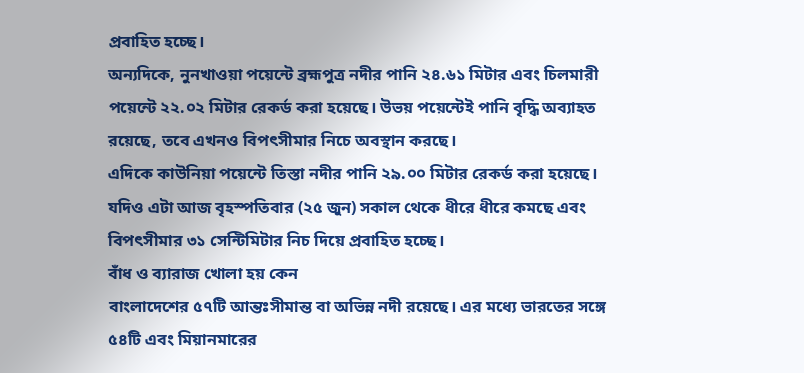প্রবাহিত হচ্ছে।
অন্যদিকে, নুনখাওয়া পয়েন্টে ব্রহ্মপুত্র নদীর পানি ২৪.৬১ মিটার এবং চিলমারী পয়েন্টে ২২.০২ মিটার রেকর্ড করা হয়েছে। উভয় পয়েন্টেই পানি বৃদ্ধি অব্যাহত রয়েছে, তবে এখনও বিপৎসীমার নিচে অবস্থান করছে।
এদিকে কাউনিয়া পয়েন্টে তিস্তা নদীর পানি ২৯.০০ মিটার রেকর্ড করা হয়েছে। যদিও এটা আজ বৃহস্পতিবার (২৫ জুন) সকাল থেকে ধীরে ধীরে কমছে এবং বিপৎসীমার ৩১ সেন্টিমিটার নিচ দিয়ে প্রবাহিত হচ্ছে।
বাঁধ ও ব্যারাজ খোলা হয় কেন
বাংলাদেশের ৫৭টি আন্তঃসীমান্ত বা অভিন্ন নদী রয়েছে। এর মধ্যে ভারতের সঙ্গে ৫৪টি এবং মিয়ানমারের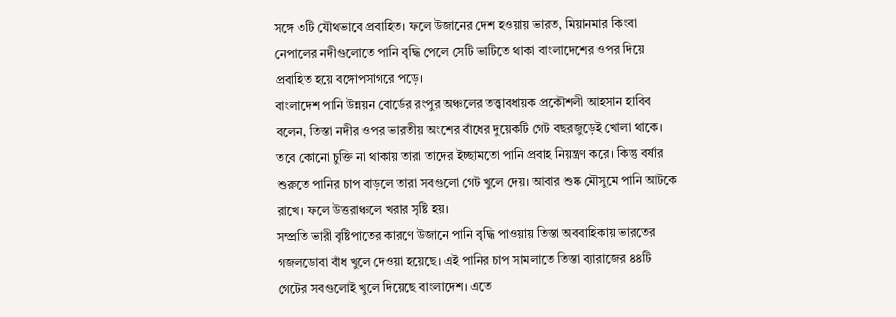সঙ্গে ৩টি যৌথভাবে প্রবাহিত। ফলে উজানের দেশ হওয়ায় ভারত, মিয়ানমার কিংবা নেপালের নদীগুলোতে পানি বৃদ্ধি পেলে সেটি ভাটিতে থাকা বাংলাদেশের ওপর দিয়ে প্রবাহিত হয়ে বঙ্গোপসাগরে পড়ে।
বাংলাদেশ পানি উন্নয়ন বোর্ডের রংপুর অঞ্চলের তত্ত্বাবধায়ক প্রকৌশলী আহসান হাবিব বলেন, তিস্তা নদীর ওপর ভারতীয় অংশের বাঁধের দুয়েকটি গেট বছরজুড়েই খোলা থাকে। তবে কোনো চুক্তি না থাকায় তারা তাদের ইচ্ছামতো পানি প্রবাহ নিয়ন্ত্রণ করে। কিন্তু বর্ষার শুরুতে পানির চাপ বাড়লে তারা সবগুলো গেট খুলে দেয়। আবার শুষ্ক মৌসুমে পানি আটকে রাখে। ফলে উত্তরাঞ্চলে খরার সৃষ্টি হয়।
সম্প্রতি ভারী বৃষ্টিপাতের কারণে উজানে পানি বৃদ্ধি পাওয়ায় তিস্তা অববাহিকায় ভারতের গজলডোবা বাঁধ খুলে দেওয়া হয়েছে। এই পানির চাপ সামলাতে তিস্তা ব্যারাজের ৪৪টি গেটের সবগুলোই খুলে দিয়েছে বাংলাদেশ। এতে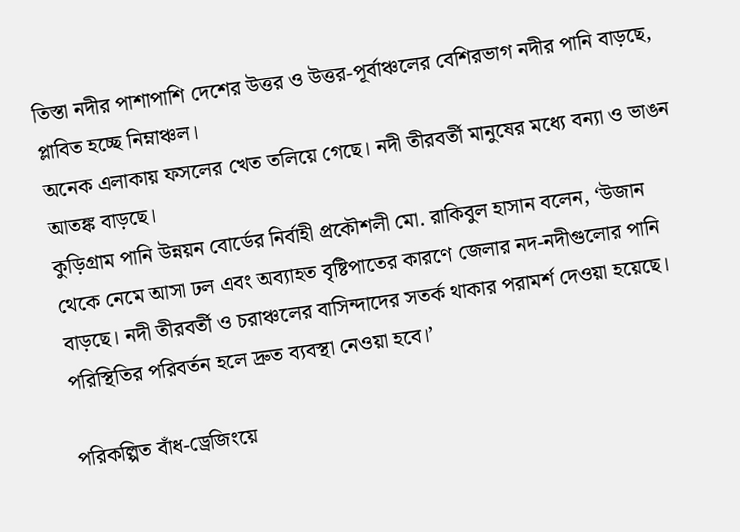তিস্তা নদীর পাশাপাশি দেশের উত্তর ও উত্তর-পূর্বাঞ্চলের বেশিরভাগ নদীর পানি বাড়ছে, প্লাবিত হচ্ছে নিম্নাঞ্চল।
অনেক এলাকায় ফসলের খেত তলিয়ে গেছে। নদী তীরবর্তী মানুষের মধ্যে বন্যা ও ভাঙন আতঙ্ক বাড়ছে।
কুড়িগ্রাম পানি উন্নয়ন বোর্ডের নির্বাহী প্রকৌশলী মো. রাকিবুল হাসান বলেন, ‘উজান থেকে নেমে আসা ঢল এবং অব্যাহত বৃষ্টিপাতের কারণে জেলার নদ-নদীগুলোর পানি বাড়ছে। নদী তীরবর্তী ও চরাঞ্চলের বাসিন্দাদের সতর্ক থাকার পরামর্শ দেওয়া হয়েছে। পরিস্থিতির পরিবর্তন হলে দ্রুত ব্যবস্থা নেওয়া হবে।’

পরিকল্পিত বাঁধ-ড্রেজিংয়ে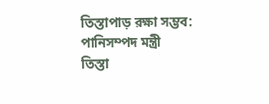তিস্তাপাড় রক্ষা সম্ভব: পানিসম্পদ মন্ত্রী
তিস্তা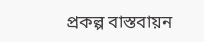প্রকল্প বাস্তবায়ন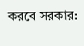করবে সরকার: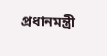প্রধানমন্ত্রী